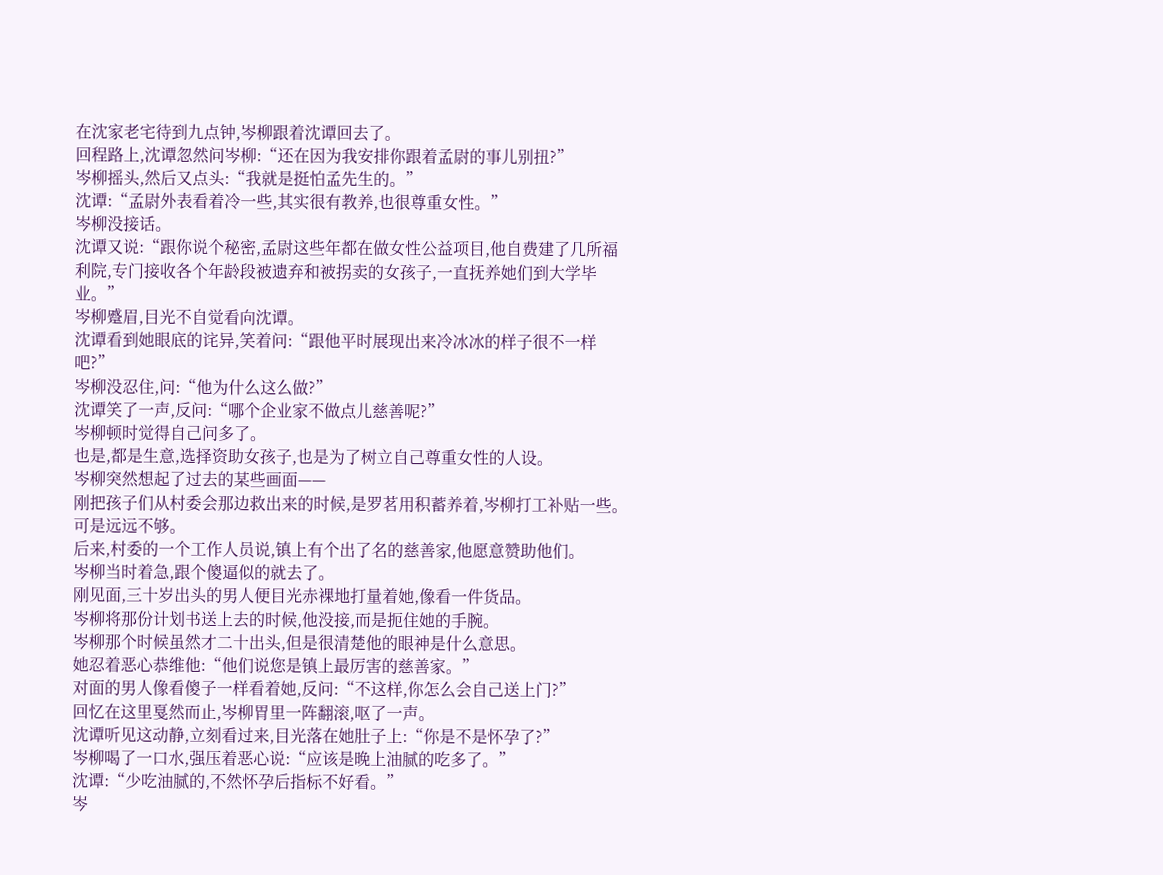在沈家老宅待到九点钟,岑柳跟着沈谭回去了。
回程路上,沈谭忽然问岑柳:“还在因为我安排你跟着孟尉的事儿别扭?”
岑柳摇头,然后又点头:“我就是挺怕孟先生的。”
沈谭:“孟尉外表看着冷一些,其实很有教养,也很尊重女性。”
岑柳没接话。
沈谭又说:“跟你说个秘密,孟尉这些年都在做女性公益项目,他自费建了几所福利院,专门接收各个年龄段被遗弃和被拐卖的女孩子,一直抚养她们到大学毕业。”
岑柳蹙眉,目光不自觉看向沈谭。
沈谭看到她眼底的诧异,笑着问:“跟他平时展现出来冷冰冰的样子很不一样吧?”
岑柳没忍住,问:“他为什么这么做?”
沈谭笑了一声,反问:“哪个企业家不做点儿慈善呢?”
岑柳顿时觉得自己问多了。
也是,都是生意,选择资助女孩子,也是为了树立自己尊重女性的人设。
岑柳突然想起了过去的某些画面——
刚把孩子们从村委会那边救出来的时候,是罗茗用积蓄养着,岑柳打工补贴一些。
可是远远不够。
后来,村委的一个工作人员说,镇上有个出了名的慈善家,他愿意赞助他们。
岑柳当时着急,跟个傻逼似的就去了。
刚见面,三十岁出头的男人便目光赤裸地打量着她,像看一件货品。
岑柳将那份计划书送上去的时候,他没接,而是扼住她的手腕。
岑柳那个时候虽然才二十出头,但是很清楚他的眼神是什么意思。
她忍着恶心恭维他:“他们说您是镇上最厉害的慈善家。”
对面的男人像看傻子一样看着她,反问:“不这样,你怎么会自己送上门?”
回忆在这里戛然而止,岑柳胃里一阵翻滚,呕了一声。
沈谭听见这动静,立刻看过来,目光落在她肚子上:“你是不是怀孕了?”
岑柳喝了一口水,强压着恶心说:“应该是晚上油腻的吃多了。”
沈谭:“少吃油腻的,不然怀孕后指标不好看。”
岑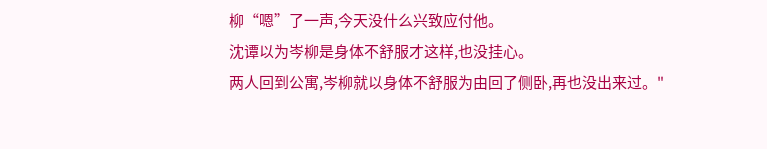柳“嗯”了一声,今天没什么兴致应付他。
沈谭以为岑柳是身体不舒服才这样,也没挂心。
两人回到公寓,岑柳就以身体不舒服为由回了侧卧,再也没出来过。"